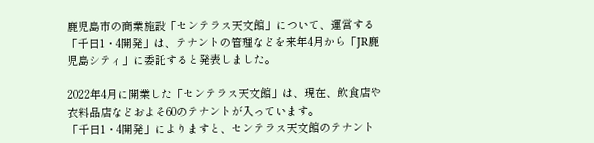鹿児島市の商業施設「センテラス天文館」について、運営する「千日1・4開発」は、テナントの管理などを来年4月から「JR鹿児島シティ」に委託すると発表しました。

2022年4月に開業した「センテラス天文館」は、現在、飲食店や衣料品店などおよそ60のテナントが入っています。
「千日1・4開発」によりますと、センテラス天文館のテナント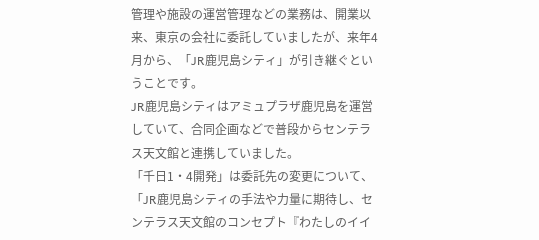管理や施設の運営管理などの業務は、開業以来、東京の会社に委託していましたが、来年4月から、「JR鹿児島シティ」が引き継ぐということです。
JR鹿児島シティはアミュプラザ鹿児島を運営していて、合同企画などで普段からセンテラス天文館と連携していました。
「千日1・4開発」は委託先の変更について、「JR鹿児島シティの手法や力量に期待し、センテラス天文館のコンセプト『わたしのイイ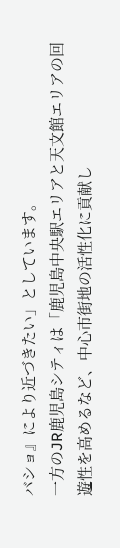バショ』により近づきたい」としています。
一方のJR鹿児島シティは「鹿児島中央駅エリアと天文館エリアの回遊性を高めるなど、中心市街地の活性化に貢献し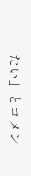たい」とコメン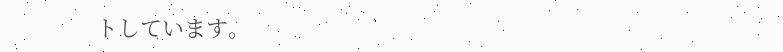トしています。